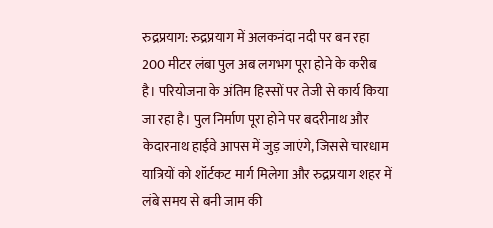रुद्रप्रयाग: रुद्रप्रयाग में अलकनंदा नदी पर बन रहा 200 मीटर लंबा पुल अब लगभग पूरा होने के करीब है। परियोजना के अंतिम हिस्सों पर तेजी से कार्य किया जा रहा है। पुल निर्माण पूरा होने पर बदरीनाथ और केदारनाथ हाईवे आपस में जुड़ जाएंगे, जिससे चारधाम यात्रियों को शॉर्टकट मार्ग मिलेगा और रुद्रप्रयाग शहर में लंबे समय से बनी जाम की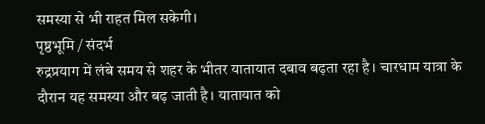समस्या से भी राहत मिल सकेगी।
पृष्ठभूमि / संदर्भ
रुद्रप्रयाग में लंबे समय से शहर के भीतर यातायात दबाव बढ़ता रहा है। चारधाम यात्रा के दौरान यह समस्या और बढ़ जाती है। यातायात को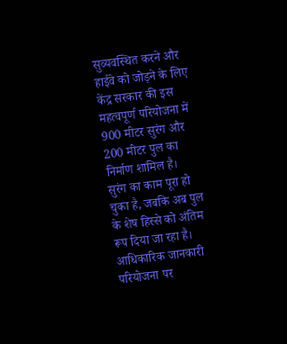सुव्यवस्थित करने और हाईवे को जोड़ने के लिए केंद्र सरकार की इस महत्वपूर्ण परियोजना में 900 मीटर सुरंग और 200 मीटर पुल का निर्माण शामिल है।
सुरंग का काम पूरा हो चुका है, जबकि अब पुल के शेष हिस्से को अंतिम रूप दिया जा रहा है।
आधिकारिक जानकारी
परियोजना पर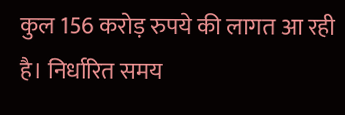कुल 156 करोड़ रुपये की लागत आ रही है। निर्धारित समय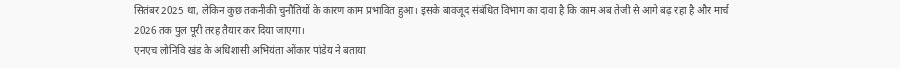सितंबर 2025 था, लेकिन कुछ तकनीकी चुनौतियों के कारण काम प्रभावित हुआ। इसके बावजूद संबंधित विभाग का दावा है कि काम अब तेजी से आगे बढ़ रहा है और मार्च 2026 तक पुल पूरी तरह तैयार कर दिया जाएगा।
एनएच लोनिवि खंड के अधिशासी अभियंता ओंकार पांडेय ने बताया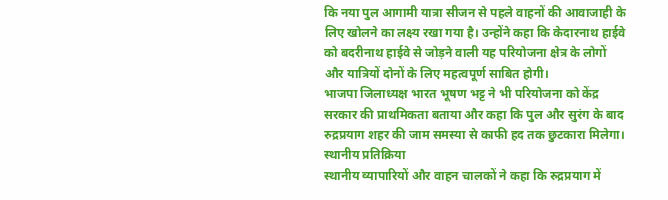कि नया पुल आगामी यात्रा सीजन से पहले वाहनों की आवाजाही के लिए खोलने का लक्ष्य रखा गया है। उन्होंने कहा कि केदारनाथ हाईवे को बदरीनाथ हाईवे से जोड़ने वाली यह परियोजना क्षेत्र के लोगों और यात्रियों दोनों के लिए महत्वपूर्ण साबित होगी।
भाजपा जिलाध्यक्ष भारत भूषण भट्ट ने भी परियोजना को केंद्र सरकार की प्राथमिकता बताया और कहा कि पुल और सुरंग के बाद रुद्रप्रयाग शहर की जाम समस्या से काफी हद तक छुटकारा मिलेगा।
स्थानीय प्रतिक्रिया
स्थानीय व्यापारियों और वाहन चालकों ने कहा कि रुद्रप्रयाग में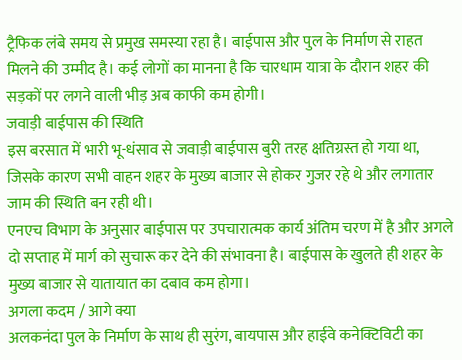ट्रैफिक लंबे समय से प्रमुख समस्या रहा है। बाईपास और पुल के निर्माण से राहत मिलने की उम्मीद है। कई लोगों का मानना है कि चारधाम यात्रा के दौरान शहर की सड़कों पर लगने वाली भीड़ अब काफी कम होगी।
जवाड़ी बाईपास की स्थिति
इस बरसात में भारी भू-धंसाव से जवाड़ी बाईपास बुरी तरह क्षतिग्रस्त हो गया था, जिसके कारण सभी वाहन शहर के मुख्य बाजार से होकर गुजर रहे थे और लगातार जाम की स्थिति बन रही थी।
एनएच विभाग के अनुसार बाईपास पर उपचारात्मक कार्य अंतिम चरण में है और अगले दो सप्ताह में मार्ग को सुचारू कर देने की संभावना है। बाईपास के खुलते ही शहर के मुख्य बाजार से यातायात का दबाव कम होगा।
अगला कदम / आगे क्या
अलकनंदा पुल के निर्माण के साथ ही सुरंग, बायपास और हाईवे कनेक्टिविटी का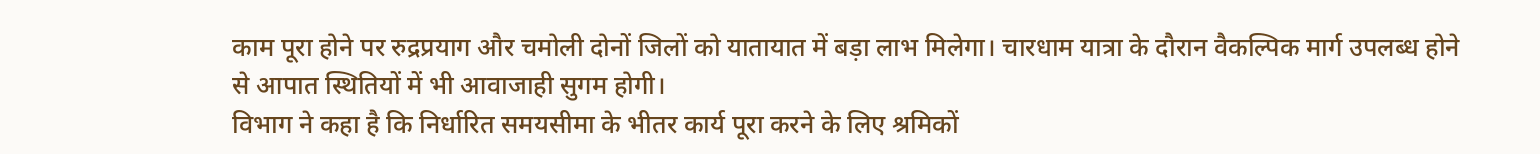काम पूरा होने पर रुद्रप्रयाग और चमोली दोनों जिलों को यातायात में बड़ा लाभ मिलेगा। चारधाम यात्रा के दौरान वैकल्पिक मार्ग उपलब्ध होने से आपात स्थितियों में भी आवाजाही सुगम होगी।
विभाग ने कहा है कि निर्धारित समयसीमा के भीतर कार्य पूरा करने के लिए श्रमिकों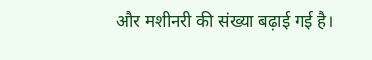और मशीनरी की संख्या बढ़ाई गई है।